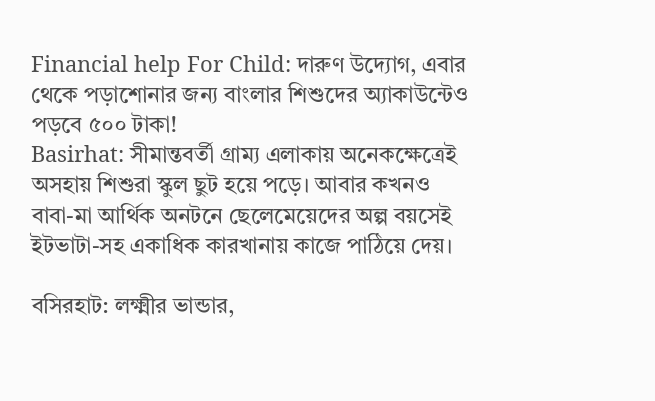Financial help For Child: দারুণ উদ্যোগ, এবার থেকে পড়াশোনার জন্য বাংলার শিশুদের অ্যাকাউন্টেও পড়বে ৫০০ টাকা!
Basirhat: সীমান্তবর্তী গ্রাম্য এলাকায় অনেকক্ষেত্রেই অসহায় শিশুরা স্কুল ছুট হয়ে পড়ে। আবার কখনও বাবা-মা আর্থিক অনটনে ছেলেমেয়েদের অল্প বয়সেই ইটভাটা-সহ একাধিক কারখানায় কাজে পাঠিয়ে দেয়।

বসিরহাট: লক্ষ্মীর ভান্ডার,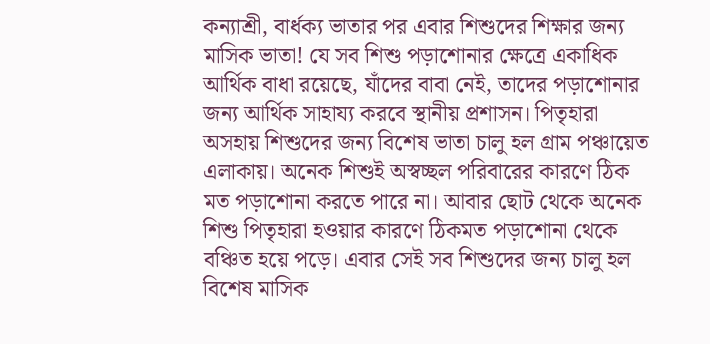কন্যাশ্রী, বার্ধক্য ভাতার পর এবার শিশুদের শিক্ষার জন্য মাসিক ভাতা! যে সব শিশু পড়াশোনার ক্ষেত্রে একাধিক আর্থিক বাধা রয়েছে, যাঁদের বাবা নেই, তাদের পড়াশোনার জন্য আর্থিক সাহায্য করবে স্থানীয় প্রশাসন। পিতৃহারা অসহায় শিশুদের জন্য বিশেষ ভাতা চালু হল গ্রাম পঞ্চায়েত এলাকায়। অনেক শিশুই অস্বচ্ছল পরিবারের কারণে ঠিক মত পড়াশোনা করতে পারে না। আবার ছোট থেকে অনেক শিশু পিতৃহারা হওয়ার কারণে ঠিকমত পড়াশোনা থেকে বঞ্চিত হয়ে পড়ে। এবার সেই সব শিশুদের জন্য চালু হল বিশেষ মাসিক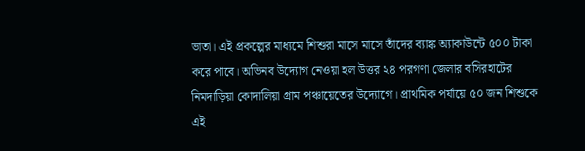ভাতা। এই প্রকল্পের মাধ্যমে শিশুরা মাসে মাসে তাঁদের ব্যাঙ্ক অ্যাকাউন্টে ৫০০ টাকা করে পাবে। অভিনব উদ্যোগ নেওয়া হল উত্তর ২৪ পরগণা জেলার বসিরহাটের নিমদাড়িয়া কোদালিয়া গ্রাম পঞ্চায়েতের উদ্যোগে। প্রাথমিক পর্যায়ে ৫০ জন শিশুকে এই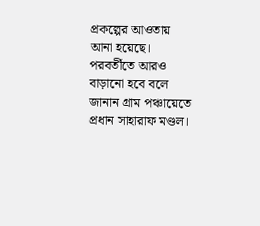প্রকল্পের আওতায় আনা হয়েছে। পরবর্তীতে আরও বাড়ানো হবে বলে জানান গ্রাম পঞ্চায়েতে প্রধান সাহারাফ মণ্ডল।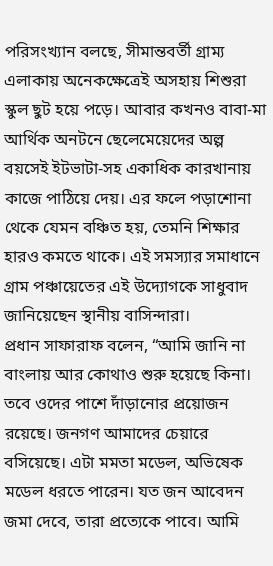পরিসংখ্যান বলছে, সীমান্তবর্তী গ্রাম্য এলাকায় অনেকক্ষেত্রেই অসহায় শিশুরা স্কুল ছুট হয়ে পড়ে। আবার কখনও বাবা-মা আর্থিক অনটনে ছেলেমেয়েদের অল্প বয়সেই ইটভাটা-সহ একাধিক কারখানায় কাজে পাঠিয়ে দেয়। এর ফলে পড়াশোনা থেকে যেমন বঞ্চিত হয়, তেমনি শিক্ষার হারও কমতে থাকে। এই সমস্যার সমাধানে গ্রাম পঞ্চায়েতের এই উদ্যোগকে সাধুবাদ জানিয়েছেন স্থানীয় বাসিন্দারা।
প্রধান সাফারাফ বলেন, “আমি জানি না বাংলায় আর কোথাও শুরু হয়েছে কিনা। তবে ওদের পাশে দাঁড়ানোর প্রয়োজন রয়েছে। জনগণ আমাদের চেয়ারে বসিয়েছে। এটা মমতা মডেল, অভিষেক মডেল ধরতে পারেন। যত জন আবেদন জমা দেবে, তারা প্রত্যেকে পাবে। আমি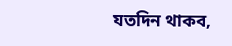যতদিন থাকব,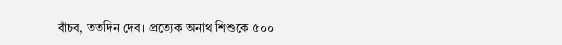বাঁচব, ততদিন দেব। প্রত্যেক অনাথ শিশুকে ৫০০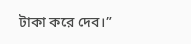টাকা করে দেব।”